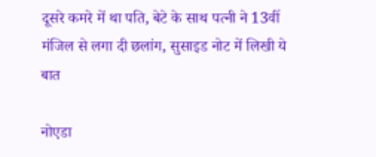दूसरे कमरे में था पति, बेटे के साथ पत्नी ने 13वीं मंजिल से लगा दी छलांग, सुसाइड नोट में लिखी ये बात

नोएडा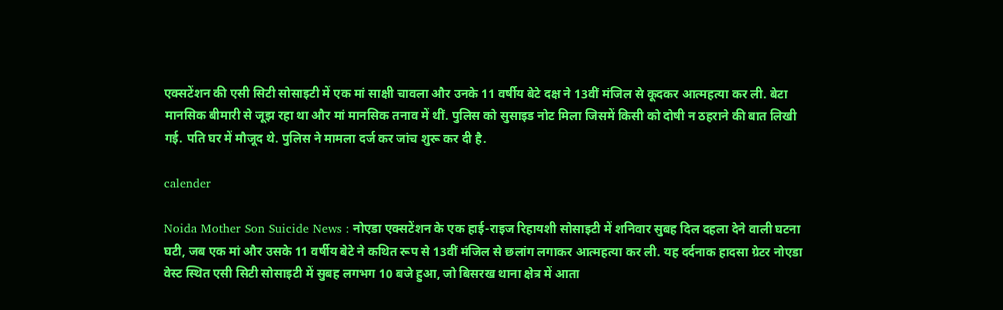एक्सटेंशन की एसी सिटी सोसाइटी में एक मां साक्षी चावला और उनके 11 वर्षीय बेटे दक्ष ने 13वीं मंजिल से कूदकर आत्महत्या कर ली. बेटा मानसिक बीमारी से जूझ रहा था और मां मानसिक तनाव में थीं. पुलिस को सुसाइड नोट मिला जिसमें किसी को दोषी न ठहराने की बात लिखी गई. पति घर में मौजूद थे. पुलिस ने मामला दर्ज कर जांच शुरू कर दी है.

calender

Noida Mother Son Suicide News : नोएडा एक्सटेंशन के एक हाई-राइज रिहायशी सोसाइटी में शनिवार सुबह दिल दहला देने वाली घटना घटी, जब एक मां और उसके 11 वर्षीय बेटे ने कथित रूप से 13वीं मंजिल से छलांग लगाकर आत्महत्या कर ली. यह दर्दनाक हादसा ग्रेटर नोएडा वेस्ट स्थित एसी सिटी सोसाइटी में सुबह लगभग 10 बजे हुआ, जो बिसरख थाना क्षेत्र में आता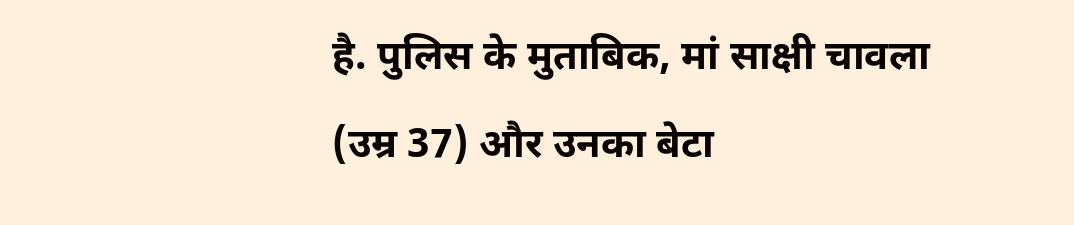है. पुलिस के मुताबिक, मां साक्षी चावला (उम्र 37) और उनका बेटा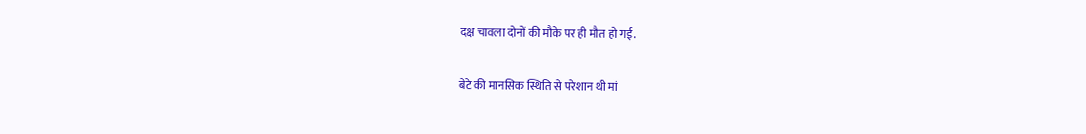दक्ष चावला दोनों की मौके पर ही मौत हो गई.

बेटे की मानसिक स्थिति से परेशान थी मां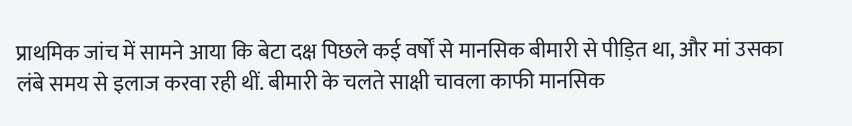प्राथमिक जांच में सामने आया कि बेटा दक्ष पिछले कई वर्षों से मानसिक बीमारी से पीड़ित था, और मां उसका लंबे समय से इलाज करवा रही थीं. बीमारी के चलते साक्षी चावला काफी मानसिक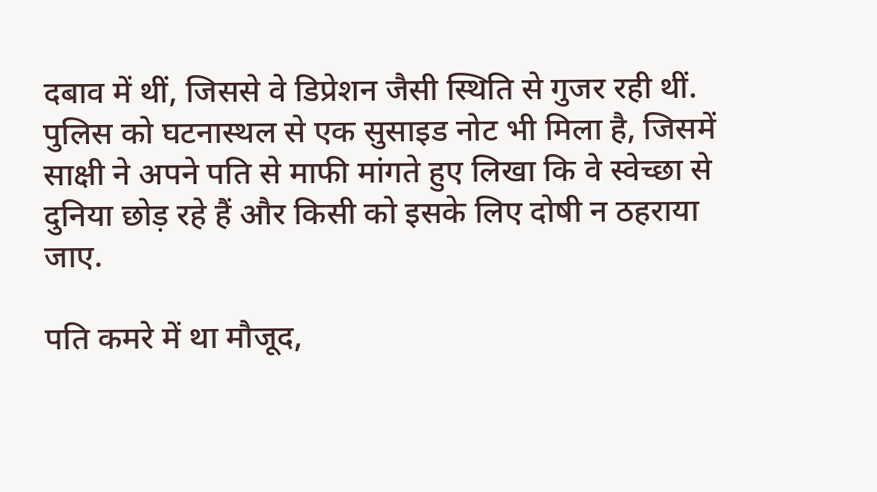दबाव में थीं, जिससे वे डिप्रेशन जैसी स्थिति से गुजर रही थीं. पुलिस को घटनास्थल से एक सुसाइड नोट भी मिला है, जिसमें साक्षी ने अपने पति से माफी मांगते हुए लिखा कि वे स्वेच्छा से दुनिया छोड़ रहे हैं और किसी को इसके लिए दोषी न ठहराया जाए.

पति कमरे में था मौजूद,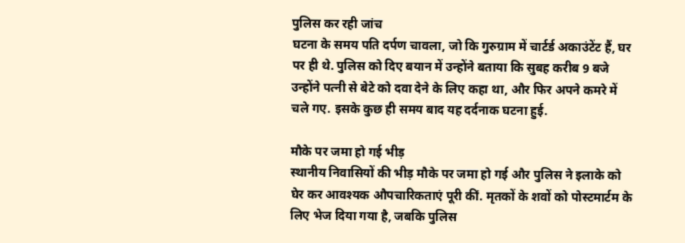पुलिस कर रही जांच
घटना के समय पति दर्पण चावला, जो कि गुरुग्राम में चार्टर्ड अकाउंटेंट हैं, घर पर ही थे. पुलिस को दिए बयान में उन्होंने बताया कि सुबह करीब 9 बजे उन्होंने पत्नी से बेटे को दवा देने के लिए कहा था, और फिर अपने कमरे में चले गए. इसके कुछ ही समय बाद यह दर्दनाक घटना हुई.

मौके पर जमा हो गई भीड़
स्थानीय निवासियों की भीड़ मौके पर जमा हो गई और पुलिस ने इलाके को घेर कर आवश्यक औपचारिकताएं पूरी कीं. मृतकों के शवों को पोस्टमार्टम के लिए भेज दिया गया है, जबकि पुलिस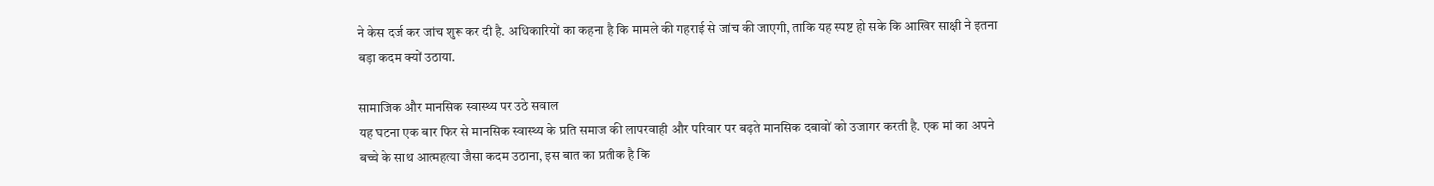ने केस दर्ज कर जांच शुरू कर दी है. अधिकारियों का कहना है कि मामले की गहराई से जांच की जाएगी, ताकि यह स्पष्ट हो सके कि आखिर साक्षी ने इतना बड़ा कदम क्यों उठाया.

सामाजिक और मानसिक स्वास्थ्य पर उठे सवाल
यह घटना एक बार फिर से मानसिक स्वास्थ्य के प्रति समाज की लापरवाही और परिवार पर बढ़ते मानसिक दबावों को उजागर करती है. एक मां का अपने बच्चे के साथ आत्महत्या जैसा कदम उठाना, इस बात का प्रतीक है कि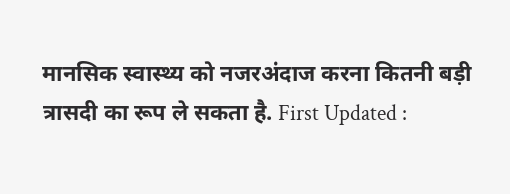मानसिक स्वास्थ्य को नजरअंदाज करना कितनी बड़ी त्रासदी का रूप ले सकता है. First Updated :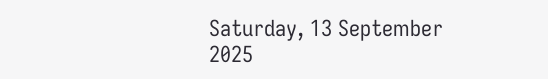Saturday, 13 September 2025